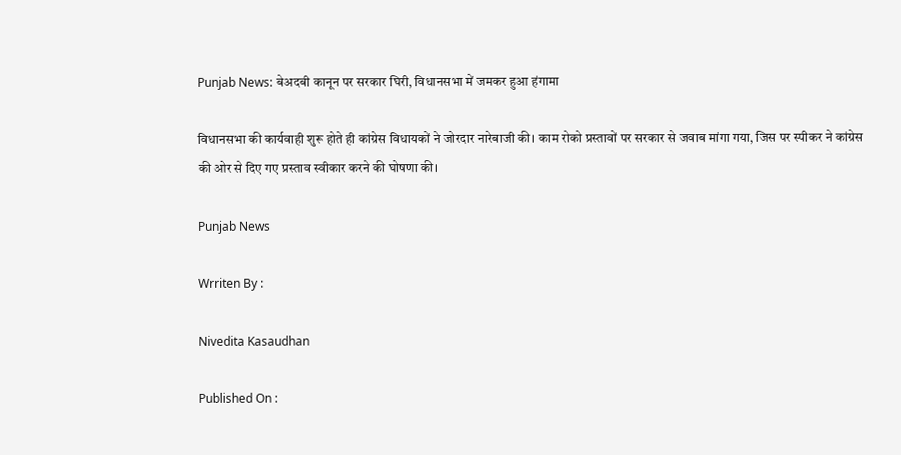Punjab News: बेअदबी कानून पर सरकार घिरी, विधानसभा में जमकर हुआ हंगामा

विधानसभा की कार्यवाही शुरू होते ही कांग्रेस विधायकों ने जोरदार नारेबाजी की। काम रोको प्रस्तावों पर सरकार से जवाब मांगा गया, जिस पर स्पीकर ने कांग्रेस की ओर से दिए गए प्रस्ताव स्वीकार करने की घोषणा की।

Punjab News

Wrriten By :

Nivedita Kasaudhan

Published On :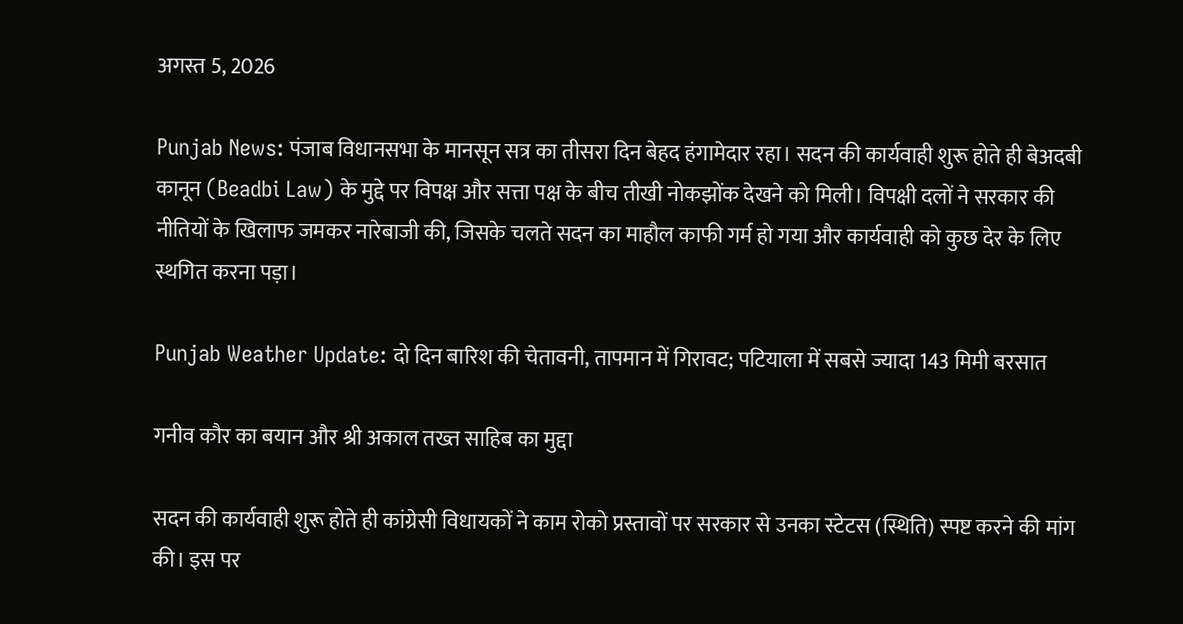अगस्त 5, 2026

Punjab News: पंजाब विधानसभा के मानसून सत्र का तीसरा दिन बेहद हंगामेदार रहा। सदन की कार्यवाही शुरू होते ही बेअदबी कानून (Beadbi Law) के मुद्दे पर विपक्ष और सत्ता पक्ष के बीच तीखी नोकझोंक देखने को मिली। विपक्षी दलों ने सरकार की नीतियों के खिलाफ जमकर नारेबाजी की, जिसके चलते सदन का माहौल काफी गर्म हो गया और कार्यवाही को कुछ देर के लिए स्थगित करना पड़ा।

Punjab Weather Update: दो दिन बारिश की चेतावनी, तापमान में गिरावट; पटियाला में सबसे ज्यादा 143 मिमी बरसात

गनीव कौर का बयान और श्री अकाल तख्त साहिब का मुद्दा

सदन की कार्यवाही शुरू होते ही कांग्रेसी विधायकों ने काम रोको प्रस्तावों पर सरकार से उनका स्टेटस (स्थिति) स्पष्ट करने की मांग की। इस पर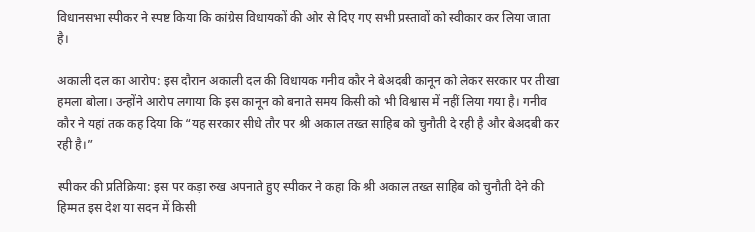विधानसभा स्पीकर ने स्पष्ट किया कि कांग्रेस विधायकों की ओर से दिए गए सभी प्रस्तावों को स्वीकार कर लिया जाता है।

अकाली दल का आरोप: इस दौरान अकाली दल की विधायक गनीव कौर ने बेअदबी कानून को लेकर सरकार पर तीखा हमला बोला। उन्होंने आरोप लगाया कि इस कानून को बनाते समय किसी को भी विश्वास में नहीं लिया गया है। गनीव कौर ने यहां तक कह दिया कि “यह सरकार सीधे तौर पर श्री अकाल तख्त साहिब को चुनौती दे रही है और बेअदबी कर रही है।”

स्पीकर की प्रतिक्रिया: इस पर कड़ा रुख अपनाते हुए स्पीकर ने कहा कि श्री अकाल तख्त साहिब को चुनौती देने की हिम्मत इस देश या सदन में किसी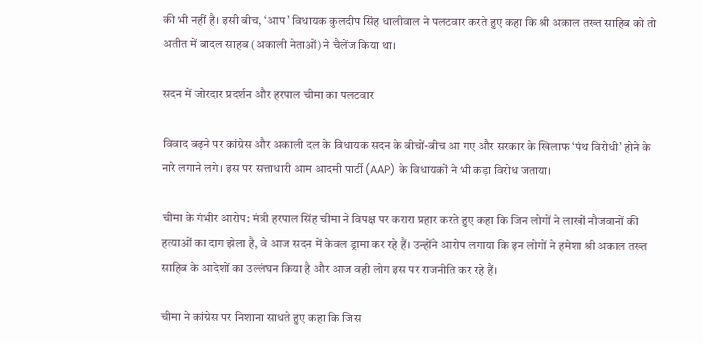की भी नहीं है। इसी बीच, ‘आप’ विधायक कुलदीप सिंह धालीवाल ने पलटवार करते हुए कहा कि श्री अकाल तख्त साहिब को तो अतीत में बादल साहब (अकाली नेताओं) ने चैलेंज किया था।

सदन में जोरदार प्रदर्शन और हरपाल चीमा का पलटवार

विवाद बढ़ने पर कांग्रेस और अकाली दल के विधायक सदन के बीचों-बीच आ गए और सरकार के खिलाफ ‘पंथ विरोधी’ होने के नारे लगाने लगे। इस पर सत्ताधारी आम आदमी पार्टी (AAP) के विधायकों ने भी कड़ा विरोध जताया।

चीमा के गंभीर आरोप: मंत्री हरपाल सिंह चीमा ने विपक्ष पर करारा प्रहार करते हुए कहा कि जिन लोगों ने लाखों नौजवानों की हत्याओं का दाग झेला है, वे आज सदन में केवल ड्रामा कर रहे हैं। उन्होंने आरोप लगाया कि इन लोगों ने हमेशा श्री अकाल तख्त साहिब के आदेशों का उल्लंघन किया है और आज वही लोग इस पर राजनीति कर रहे हैं।

चीमा ने कांग्रेस पर निशाना साधते हुए कहा कि जिस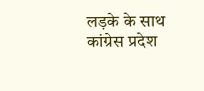लड़के के साथ कांग्रेस प्रदेश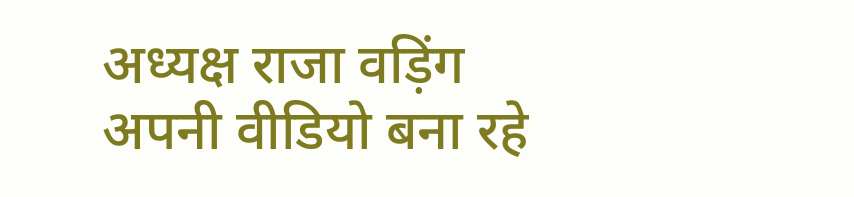अध्यक्ष राजा वड़िंग अपनी वीडियो बना रहे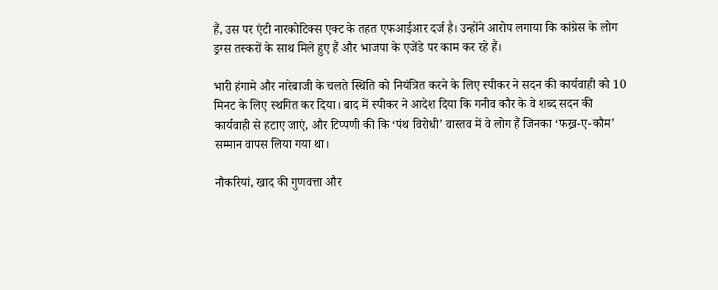हैं, उस पर एंटी नारकोटिक्स एक्ट के तहत एफआईआर दर्ज है। उन्होंने आरोप लगाया कि कांग्रेस के लोग ड्रग्स तस्करों के साथ मिले हुए हैं और भाजपा के एजेंडे पर काम कर रहे हैं।

भारी हंगामे और नारेबाजी के चलते स्थिति को नियंत्रित करने के लिए स्पीकर ने सदन की कार्यवाही को 10 मिनट के लिए स्थगित कर दिया। बाद में स्पीकर ने आदेश दिया कि गनीव कौर के वे शब्द सदन की कार्यवाही से हटाए जाएं, और टिप्पणी की कि ‘पंथ विरोधी’ वास्तव में वे लोग हैं जिनका ‘फख्र-ए-कौम’ सम्मान वापस लिया गया था।

नौकरियां, खाद की गुणवत्ता और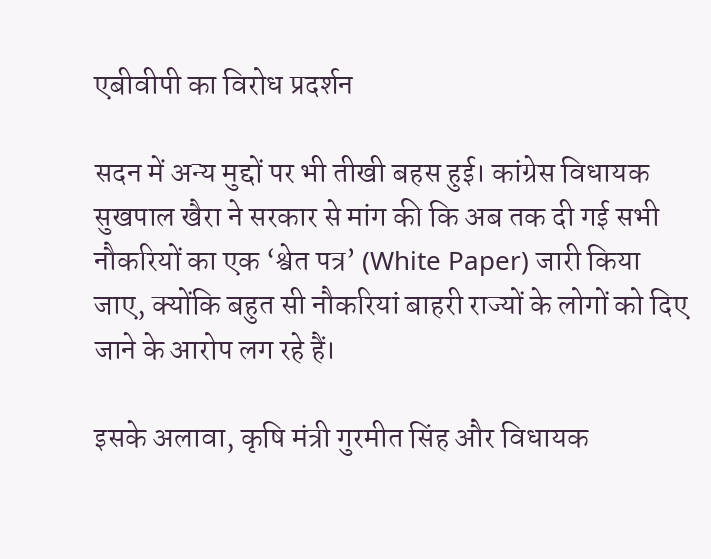एबीवीपी का विरोध प्रदर्शन

सदन में अन्य मुद्दों पर भी तीखी बहस हुई। कांग्रेस विधायक सुखपाल खैरा ने सरकार से मांग की कि अब तक दी गई सभी नौकरियों का एक ‘श्वेत पत्र’ (White Paper) जारी किया जाए, क्योंकि बहुत सी नौकरियां बाहरी राज्यों के लोगों को दिए जाने के आरोप लग रहे हैं।

इसके अलावा, कृषि मंत्री गुरमीत सिंह और विधायक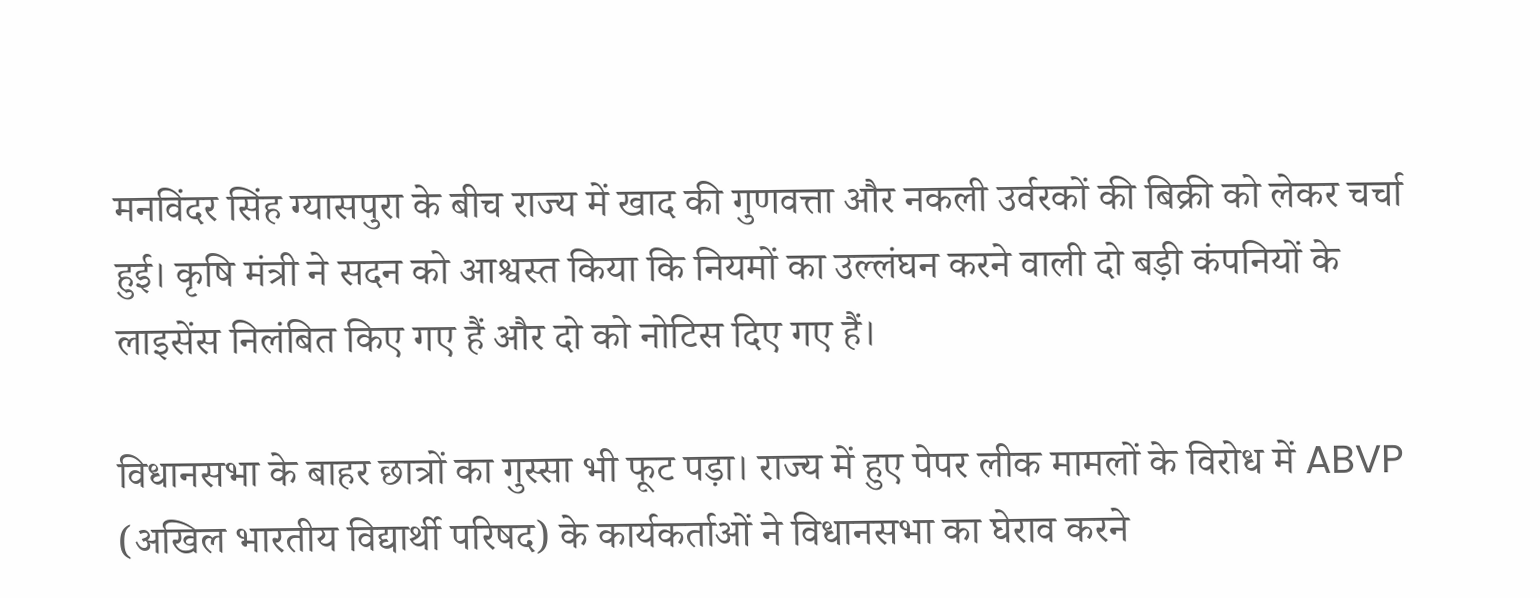मनविंदर सिंह ग्यासपुरा के बीच राज्य में खाद की गुणवत्ता और नकली उर्वरकों की बिक्री को लेकर चर्चा हुई। कृषि मंत्री ने सदन को आश्वस्त किया कि नियमों का उल्लंघन करने वाली दो बड़ी कंपनियों के लाइसेंस निलंबित किए गए हैं और दो को नोटिस दिए गए हैं।

विधानसभा के बाहर छात्रों का गुस्सा भी फूट पड़ा। राज्य में हुए पेपर लीक मामलों के विरोध में ABVP (अखिल भारतीय विद्यार्थी परिषद) के कार्यकर्ताओं ने विधानसभा का घेराव करने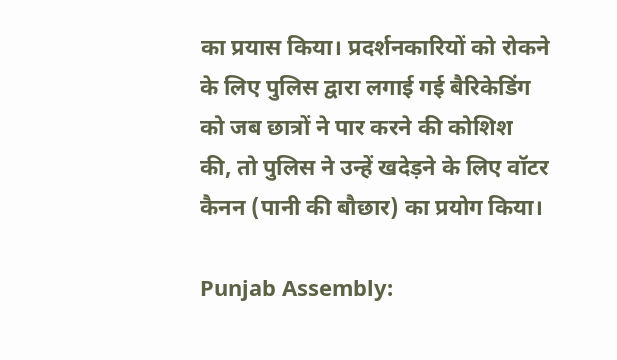का प्रयास किया। प्रदर्शनकारियों को रोकने के लिए पुलिस द्वारा लगाई गई बैरिकेडिंग को जब छात्रों ने पार करने की कोशिश की, तो पुलिस ने उन्हें खदेड़ने के लिए वॉटर कैनन (पानी की बौछार) का प्रयोग किया।

Punjab Assembly: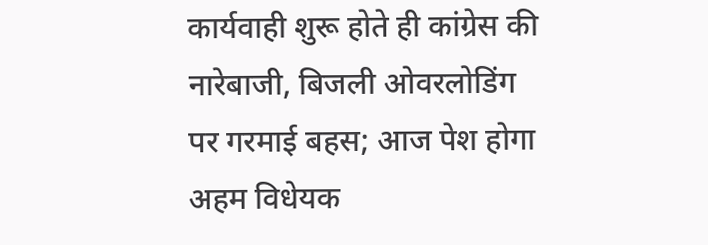कार्यवाही शुरू होते ही कांग्रेस की नारेबाजी, बिजली ओवरलोडिंग पर गरमाई बहस; आज पेश होगा अहम विधेयक